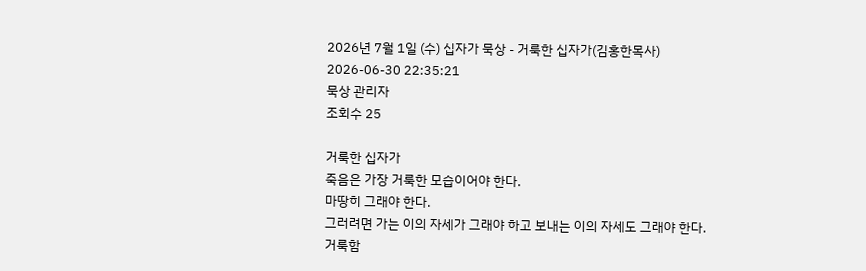2026년 7월 1일 (수) 십자가 묵상 - 거룩한 십자가(김홍한목사)
2026-06-30 22:35:21
묵상 관리자
조회수 25

거룩한 십자가
죽음은 가장 거룩한 모습이어야 한다.
마땅히 그래야 한다.
그러려면 가는 이의 자세가 그래야 하고 보내는 이의 자세도 그래야 한다.
거룩함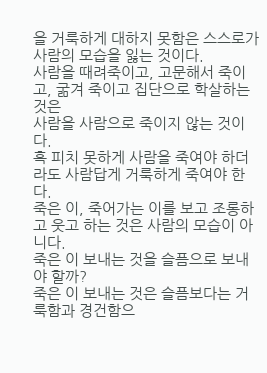을 거룩하게 대하지 못함은 스스로가 사람의 모습을 잃는 것이다.
사람을 때려죽이고, 고문해서 죽이고, 굶겨 죽이고 집단으로 학살하는 것은
사람을 사람으로 죽이지 않는 것이다.
혹 피치 못하게 사람을 죽여야 하더라도 사람답게 거룩하게 죽여야 한다.
죽은 이, 죽어가는 이를 보고 조롱하고 웃고 하는 것은 사람의 모습이 아니다.
죽은 이 보내는 것을 슬픔으로 보내야 할까?
죽은 이 보내는 것은 슬픔보다는 거룩함과 경건함으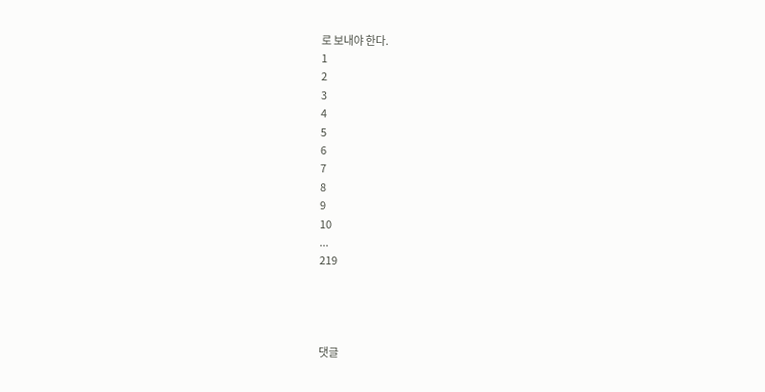로 보내야 한다.
1
2
3
4
5
6
7
8
9
10
...
219




댓글